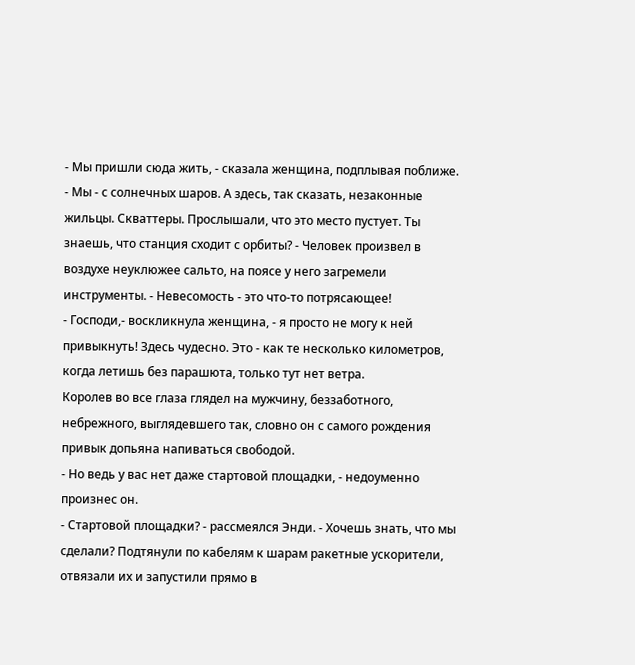- Мы пришли сюда жить, - сказала женщина, подплывая поближе.
- Мы - с солнечных шаров. А здесь, так сказать, незаконные жильцы. Скваттеры. Прослышали, что это место пустует. Ты знаешь, что станция сходит с орбиты? - Человек произвел в воздухе неуклюжее сальто, на поясе у него загремели инструменты. - Невесомость - это что-то потрясающее!
- Господи,- воскликнула женщина, - я просто не могу к ней привыкнуть! Здесь чудесно. Это - как те несколько километров, когда летишь без парашюта, только тут нет ветра.
Королев во все глаза глядел на мужчину, беззаботного, небрежного, выглядевшего так, словно он с самого рождения привык допьяна напиваться свободой.
- Но ведь у вас нет даже стартовой площадки, - недоуменно произнес он.
- Стартовой площадки? - рассмеялся Энди. - Хочешь знать, что мы сделали? Подтянули по кабелям к шарам ракетные ускорители, отвязали их и запустили прямо в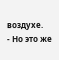воздухе.
- Но это же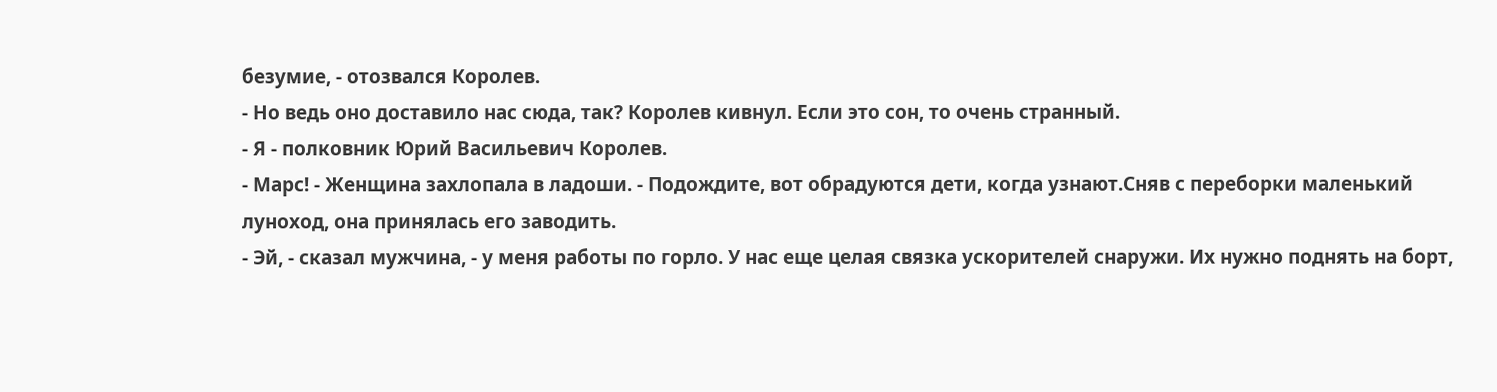безумие, - отозвался Королев.
- Но ведь оно доставило нас сюда, так? Королев кивнул. Если это сон, то очень странный.
- Я - полковник Юрий Васильевич Королев.
- Марс! - Женщина захлопала в ладоши. - Подождите, вот обрадуются дети, когда узнают.Сняв с переборки маленький луноход, она принялась его заводить.
- Эй, - сказал мужчина, - у меня работы по горло. У нас еще целая связка ускорителей снаружи. Их нужно поднять на борт,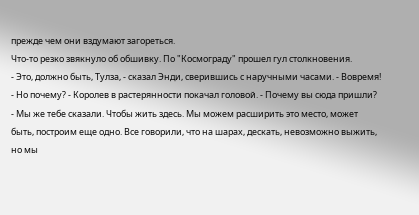прежде чем они вздумают загореться.
Что-то резко звякнуло об обшивку. По "Космограду" прошел гул столкновения.
- Это, должно быть, Тулза, - сказал Энди, сверившись с наручными часами. - Вовремя!
- Но почему? - Королев в растерянности покачал головой. - Почему вы сюда пришли?
- Мы же тебе сказали. Чтобы жить здесь. Мы можем расширить это место, может быть, построим еще одно. Все говорили, что на шарах, дескать, невозможно выжить, но мы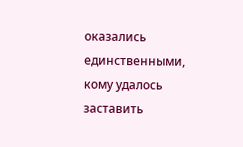оказались единственными, кому удалось заставить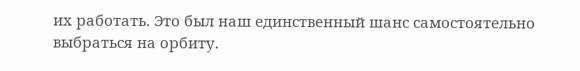их работать. Это был наш единственный шанс самостоятельно выбраться на орбиту.